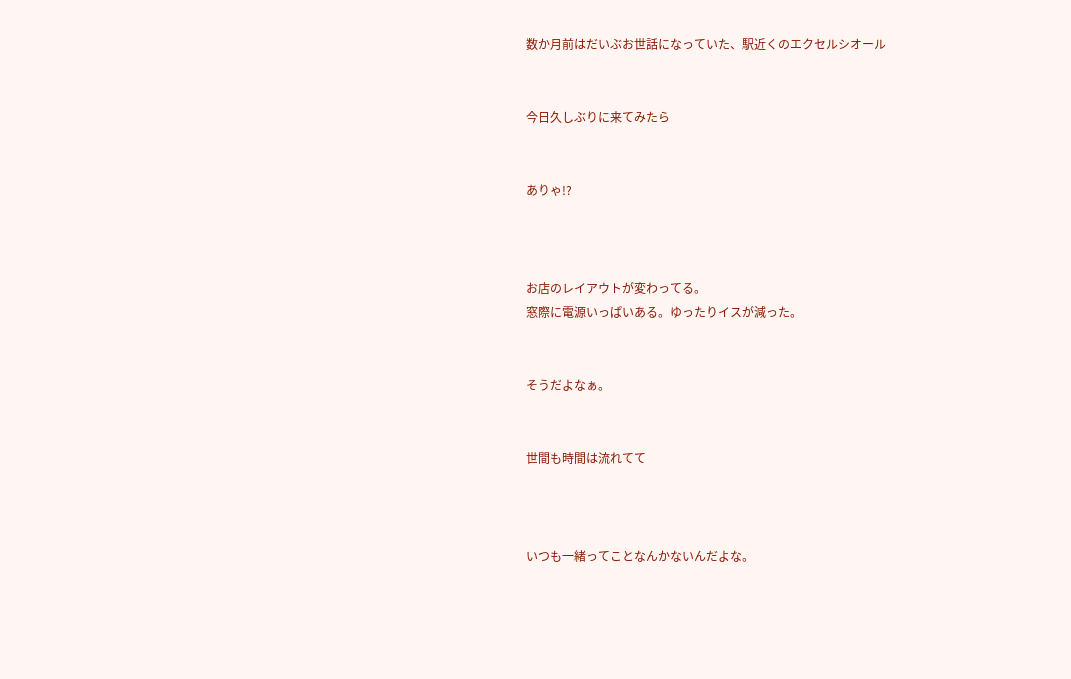数か月前はだいぶお世話になっていた、駅近くのエクセルシオール


今日久しぶりに来てみたら


ありゃ!?



お店のレイアウトが変わってる。
窓際に電源いっぱいある。ゆったりイスが減った。


そうだよなぁ。


世間も時間は流れてて



いつも一緒ってことなんかないんだよな。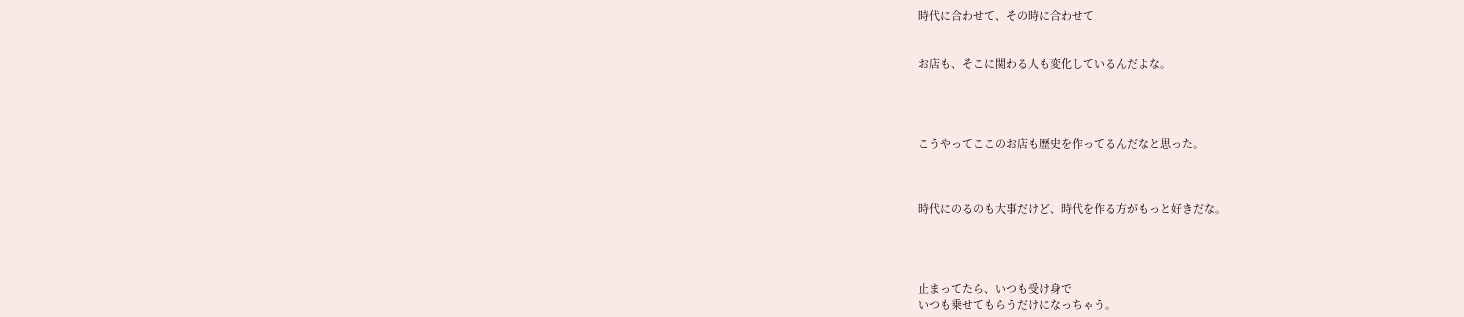時代に合わせて、その時に合わせて


お店も、そこに関わる人も変化しているんだよな。




こうやってここのお店も歴史を作ってるんだなと思った。



時代にのるのも大事だけど、時代を作る方がもっと好きだな。




止まってたら、いつも受け身で
いつも乗せてもらうだけになっちゃう。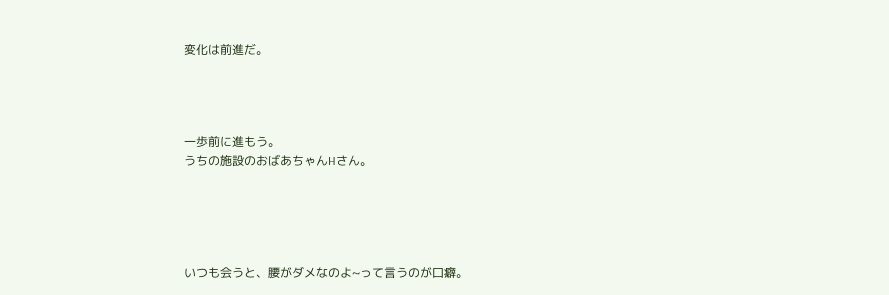変化は前進だ。




一歩前に進もう。
うちの施設のおばあちゃんHさん。





いつも会うと、腰がダメなのよ~って言うのが口癖。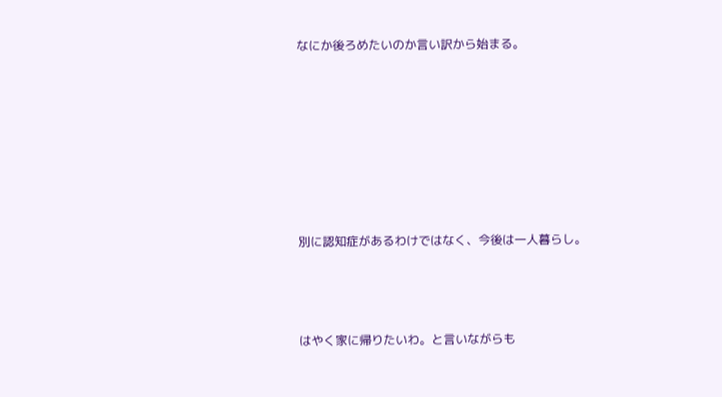なにか後ろめたいのか言い訳から始まる。







別に認知症があるわけではなく、今後は一人暮らし。



はやく家に帰りたいわ。と言いながらも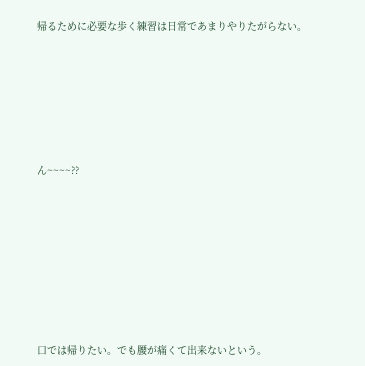帰るために必要な歩く練習は日常であまりやりたがらない。







ん~~~~??









口では帰りたい。でも腰が痛くて出来ないという。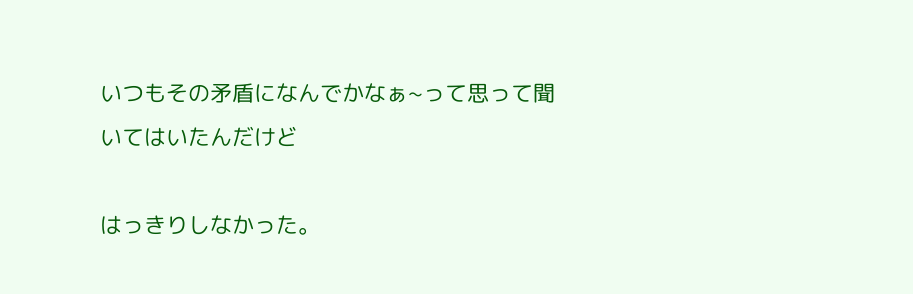いつもその矛盾になんでかなぁ~って思って聞いてはいたんだけど

はっきりしなかった。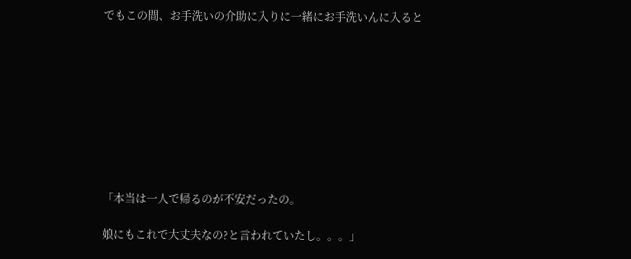でもこの間、お手洗いの介助に入りに一緒にお手洗いんに入ると









「本当は一人で帰るのが不安だったの。

娘にもこれで大丈夫なの?と言われていたし。。。」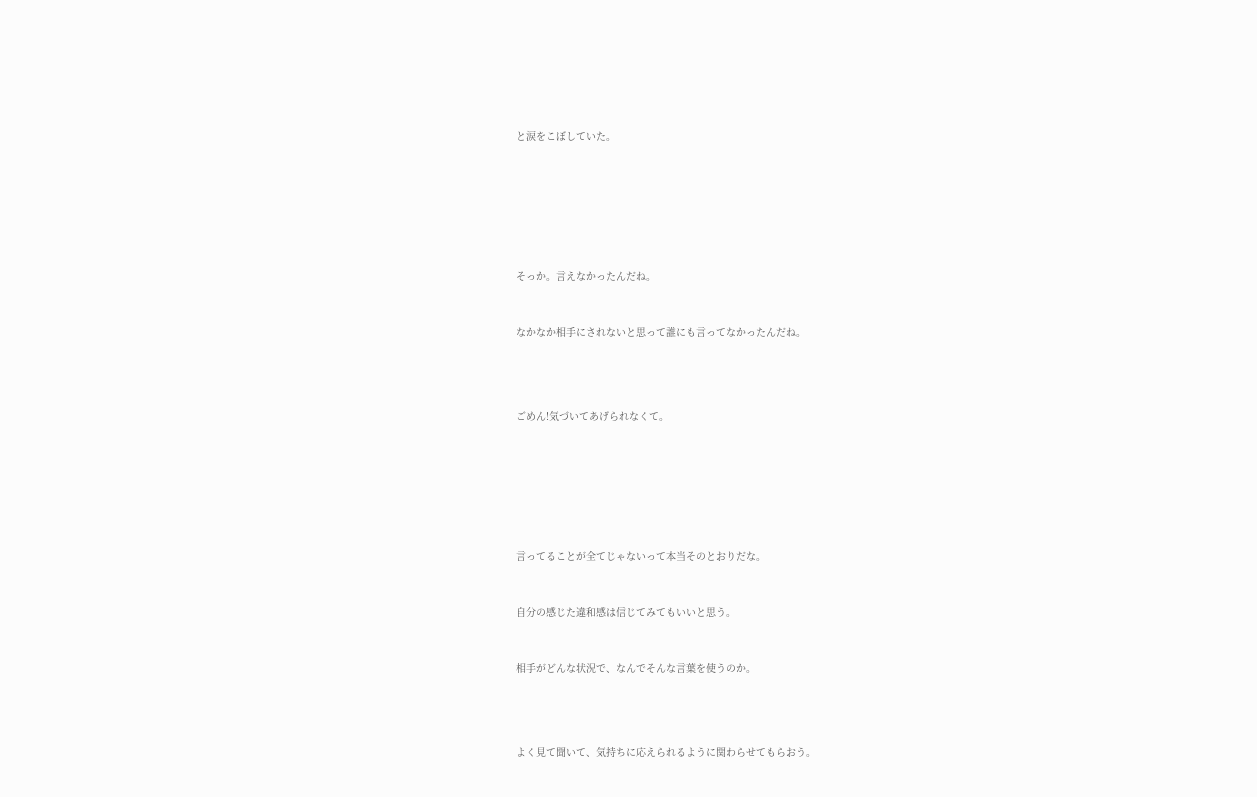と涙をこぼしていた。









そっか。言えなかったんだね。



なかなか相手にされないと思って誰にも言ってなかったんだね。





ごめん!気づいてあげられなくて。









言ってることが全てじゃないって本当そのとおりだな。



自分の感じた違和感は信じてみてもいいと思う。



相手がどんな状況で、なんでそんな言葉を使うのか。





よく見て聞いて、気持ちに応えられるように関わらせてもらおう。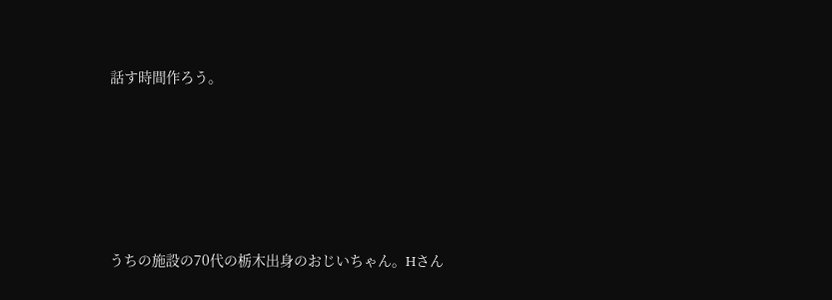話す時間作ろう。





うちの施設の70代の栃木出身のおじいちゃん。Hさん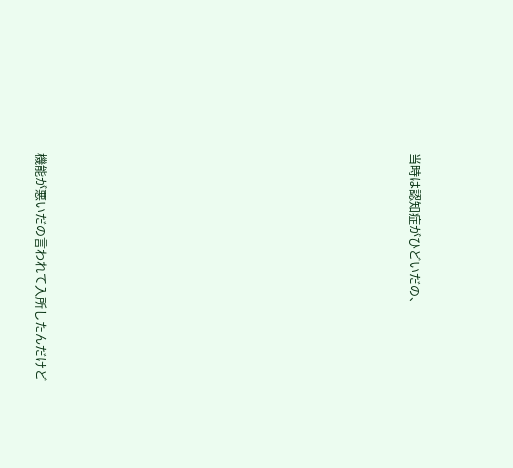当時は認知症がひどいだの、

















機能が悪いだの言われて入所したんだけど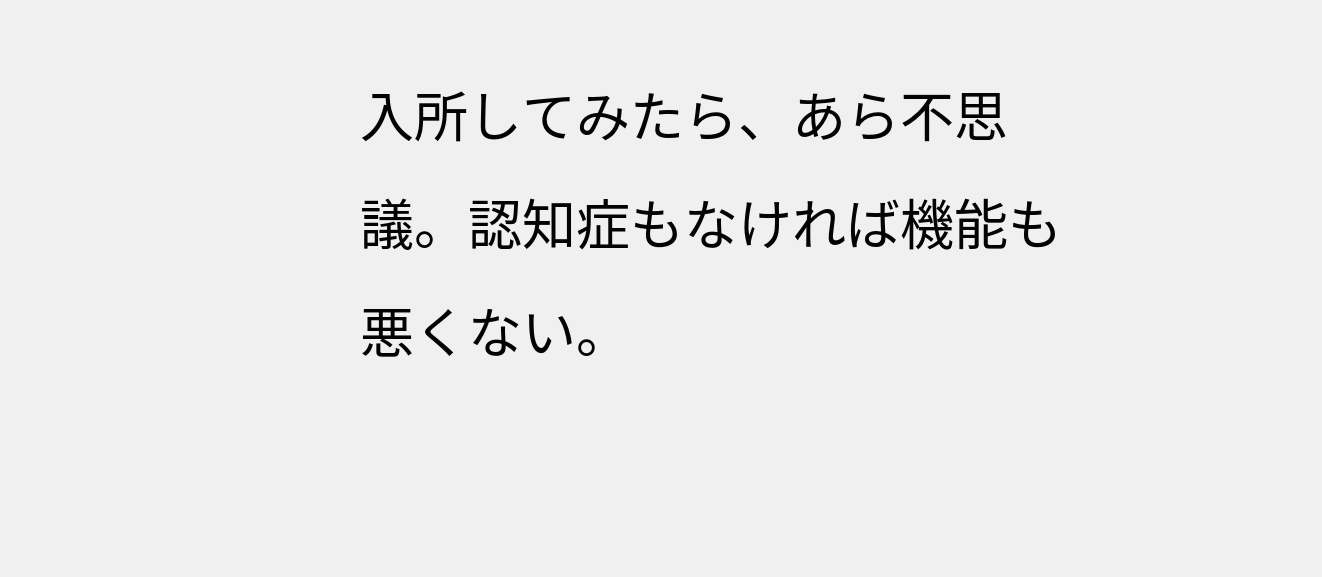入所してみたら、あら不思議。認知症もなければ機能も悪くない。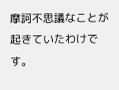摩訶不思議なことが起きていたわけです。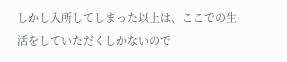しかし入所してしまった以上は、ここでの生活をしていただくしかないので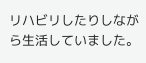リハビリしたりしながら生活していました。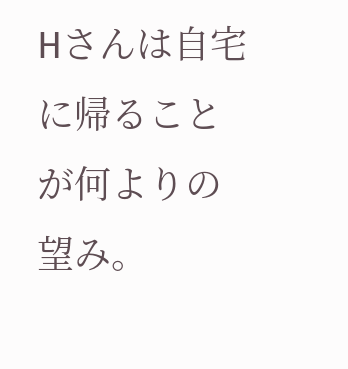Hさんは自宅に帰ることが何よりの望み。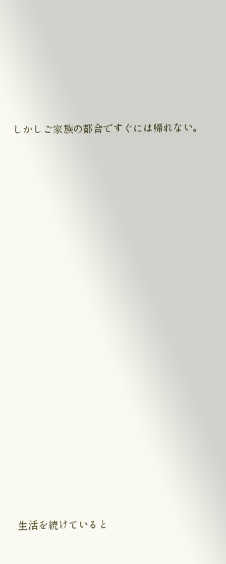しかしご家族の都合ですぐには帰れない。

















生活を続けていると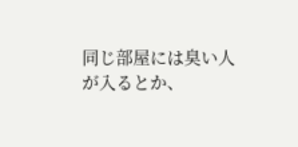同じ部屋には臭い人が入るとか、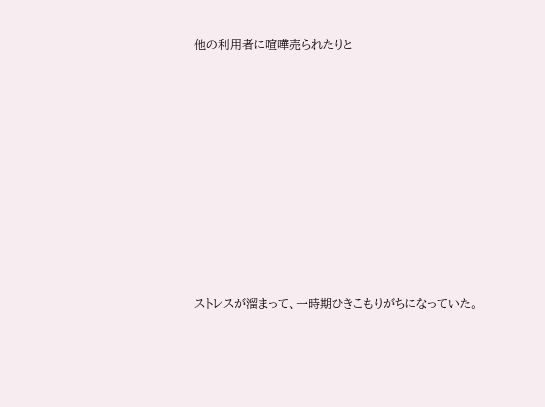他の利用者に喧嘩売られたりと

















ストレスが溜まって、一時期ひきこもりがちになっていた。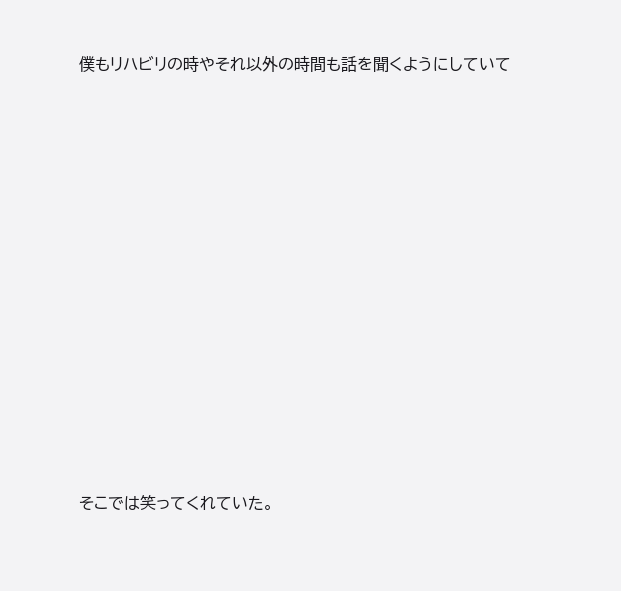僕もリハビリの時やそれ以外の時間も話を聞くようにしていて

















そこでは笑ってくれていた。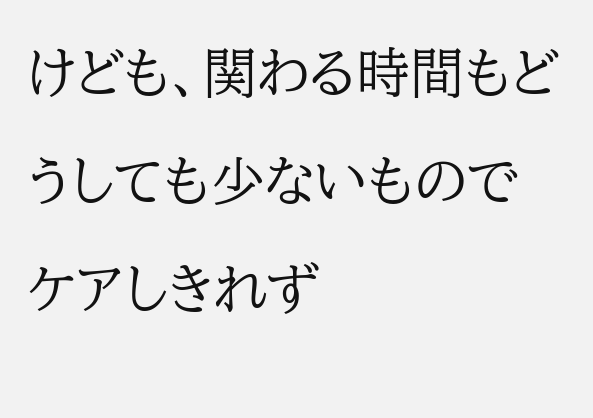けども、関わる時間もどうしても少ないものでケアしきれず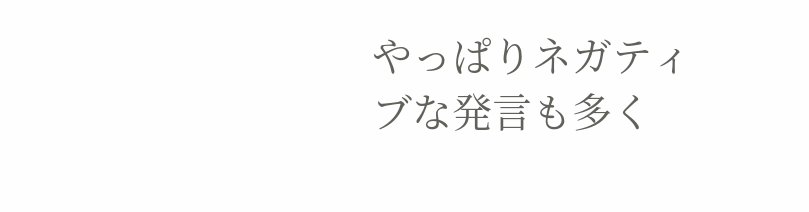やっぱりネガティブな発言も多く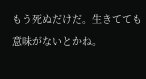もう死ぬだけだ。生きてても意味がないとかね。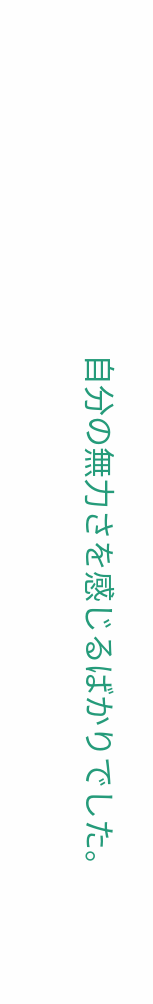自分の無力さを感じるばかりでした。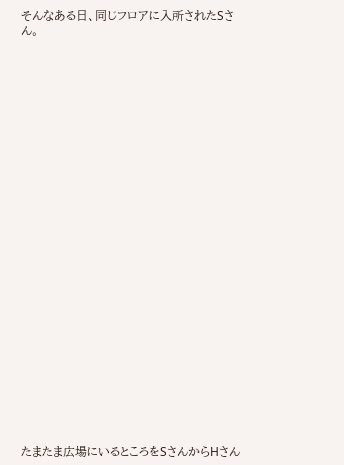そんなある日、同じフロアに入所されたSさん。


























たまたま広場にいるところをSさんからHさん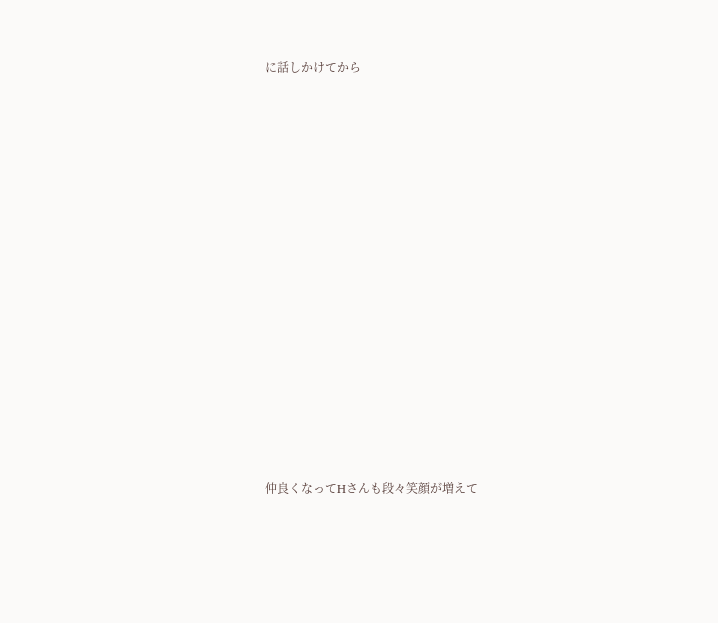に話しかけてから

















仲良くなってHさんも段々笑顔が増えて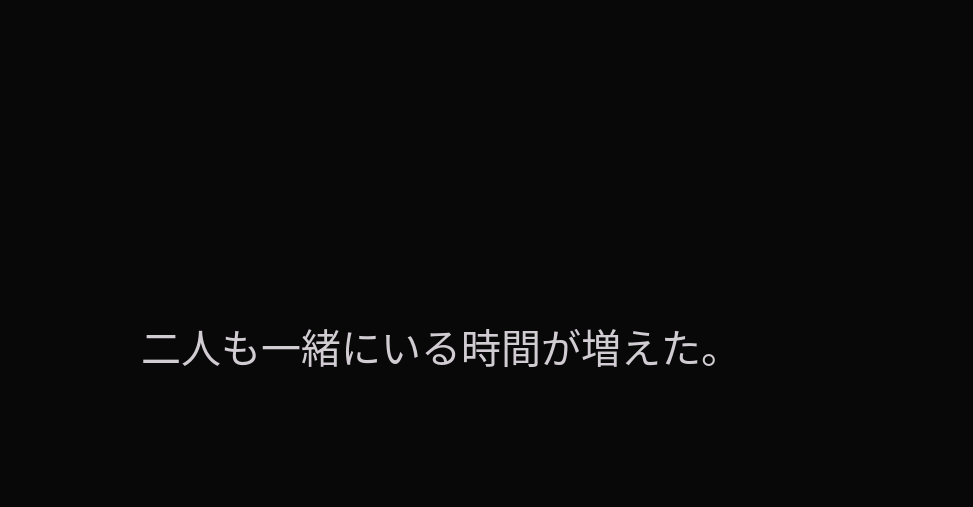二人も一緒にいる時間が増えた。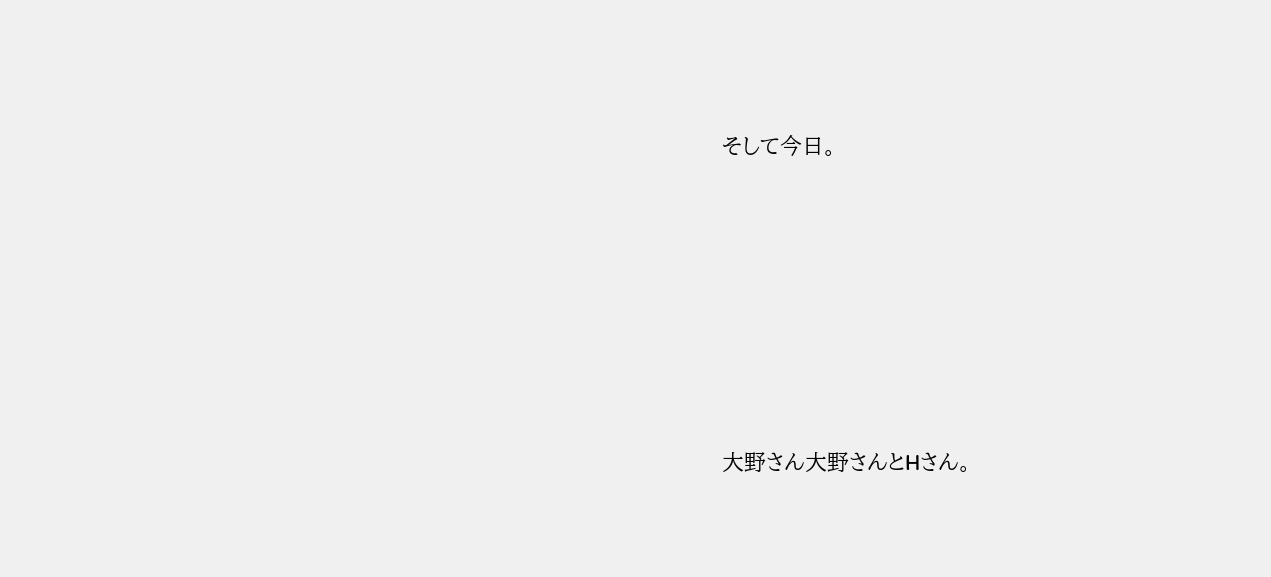そして今日。







大野さん大野さんとHさん。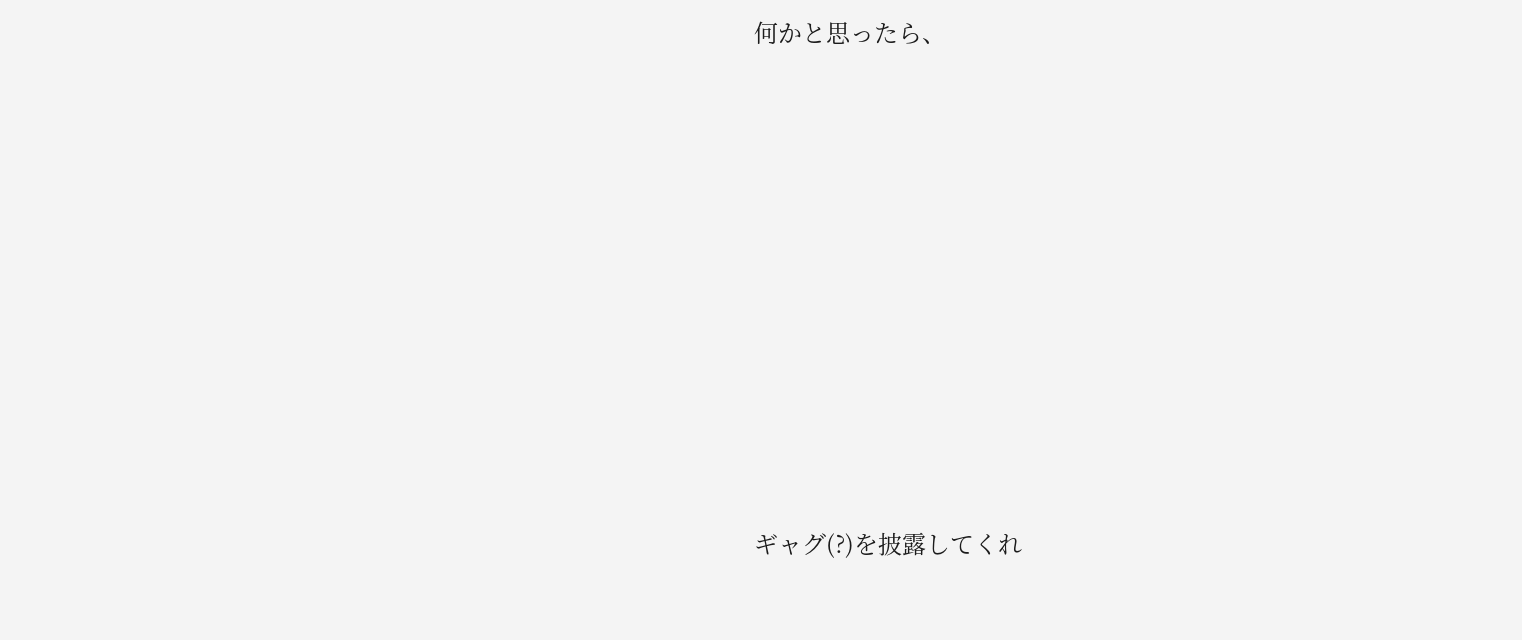何かと思ったら、

















ギャグ(?)を披露してくれ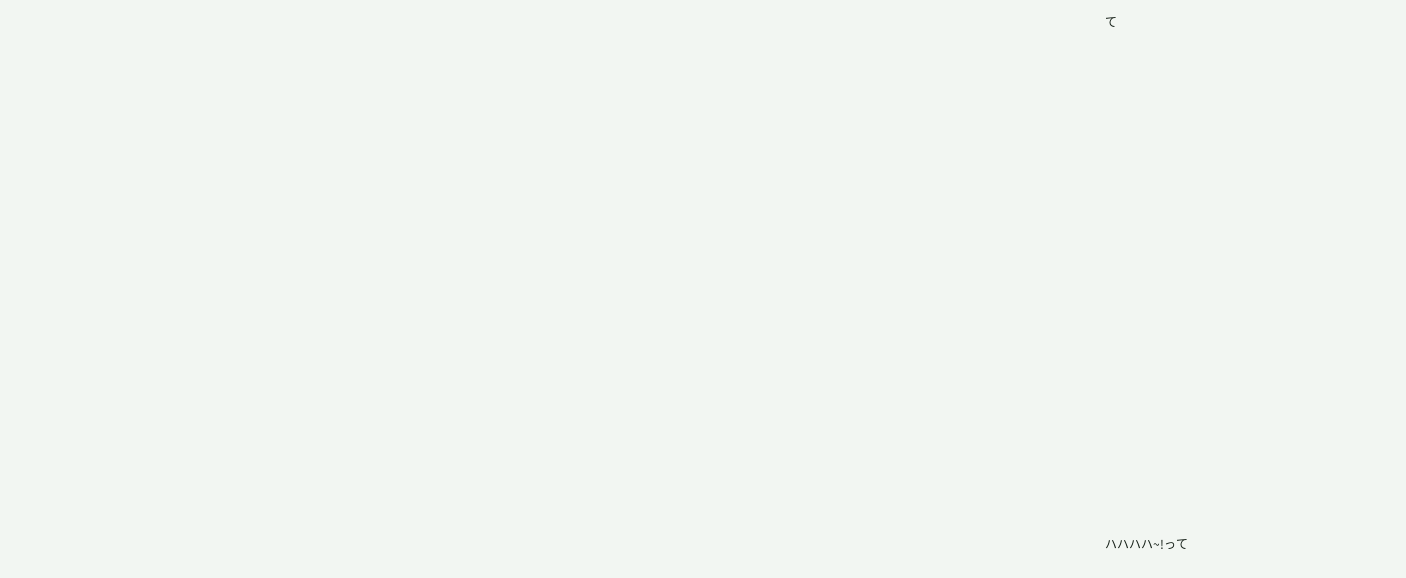て




























ハハハハ~!って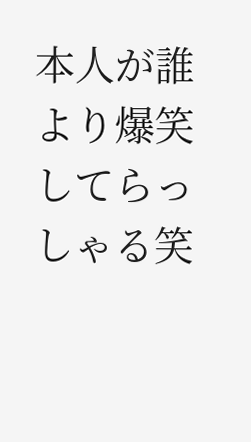本人が誰より爆笑してらっしゃる笑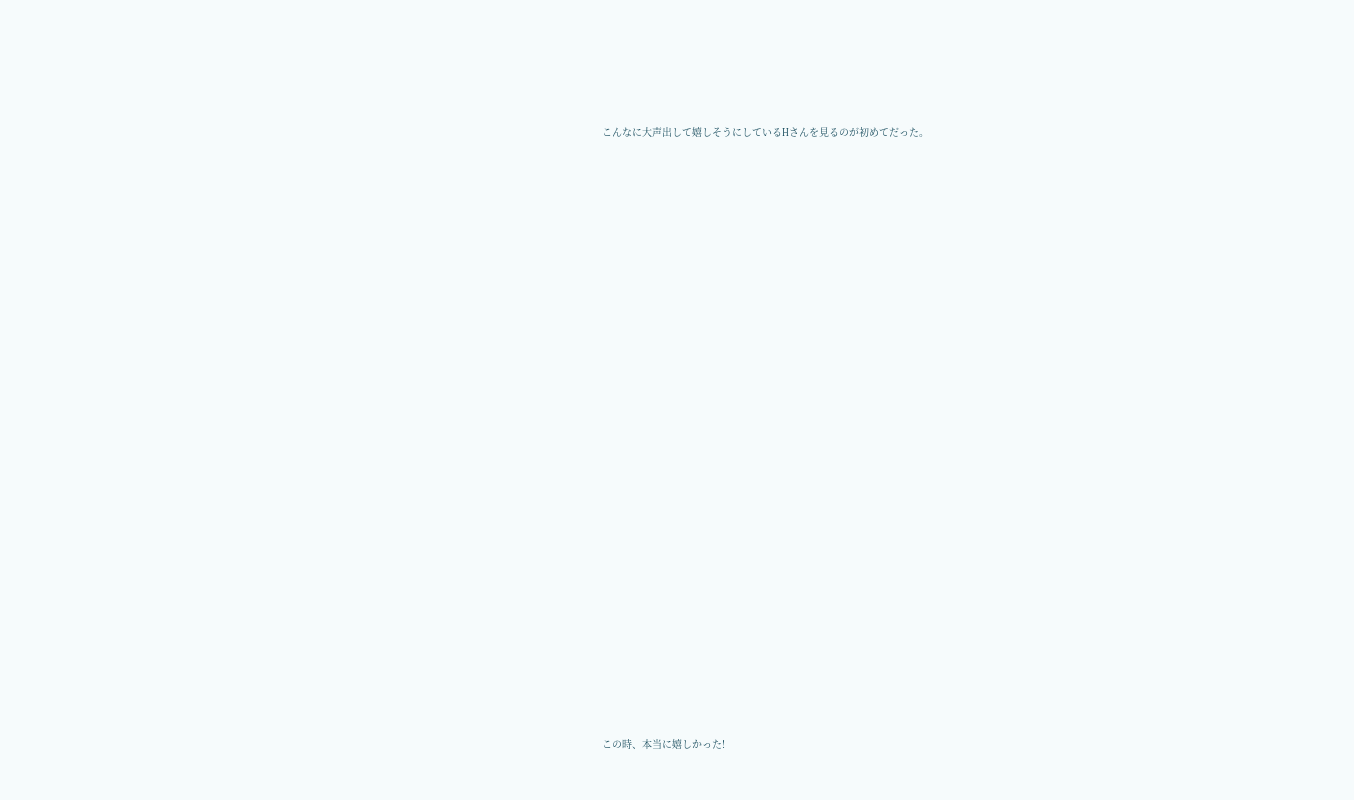こんなに大声出して嬉しそうにしているHさんを見るのが初めてだった。



































この時、本当に嬉しかった!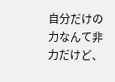自分だけの力なんて非力だけど、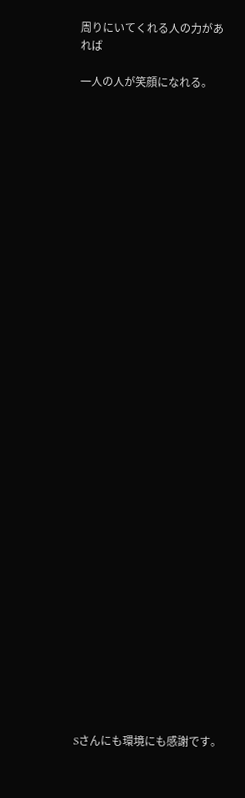周りにいてくれる人の力があれば

一人の人が笑顔になれる。



































Sさんにも環境にも感謝です。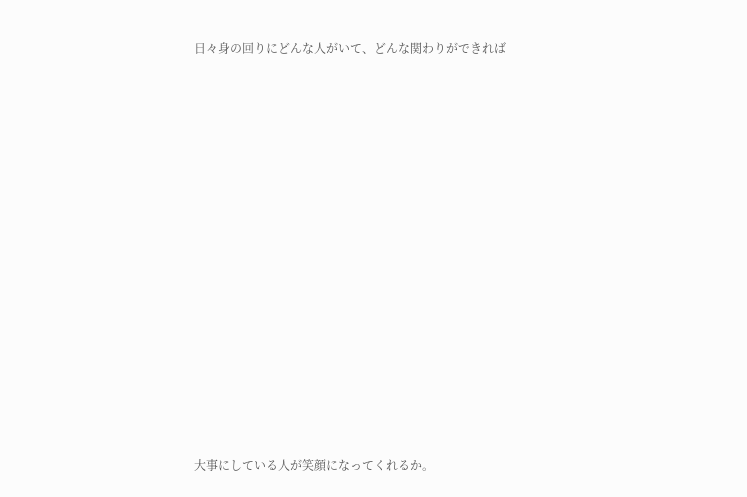日々身の回りにどんな人がいて、どんな関わりができれば

















大事にしている人が笑顔になってくれるか。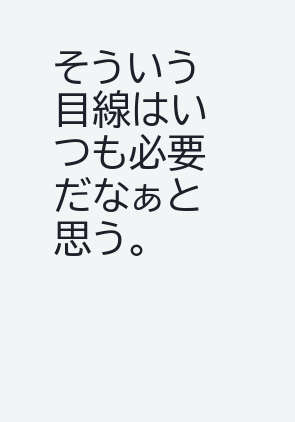そういう目線はいつも必要だなぁと思う。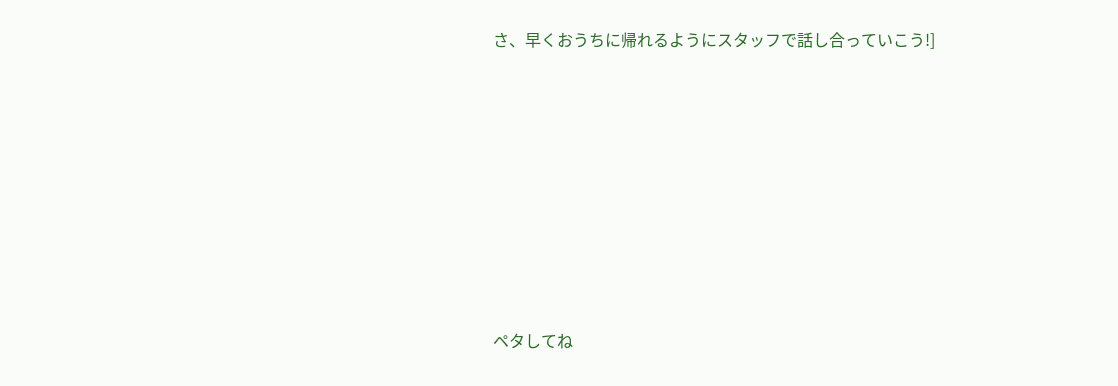さ、早くおうちに帰れるようにスタッフで話し合っていこう!]









ペタしてね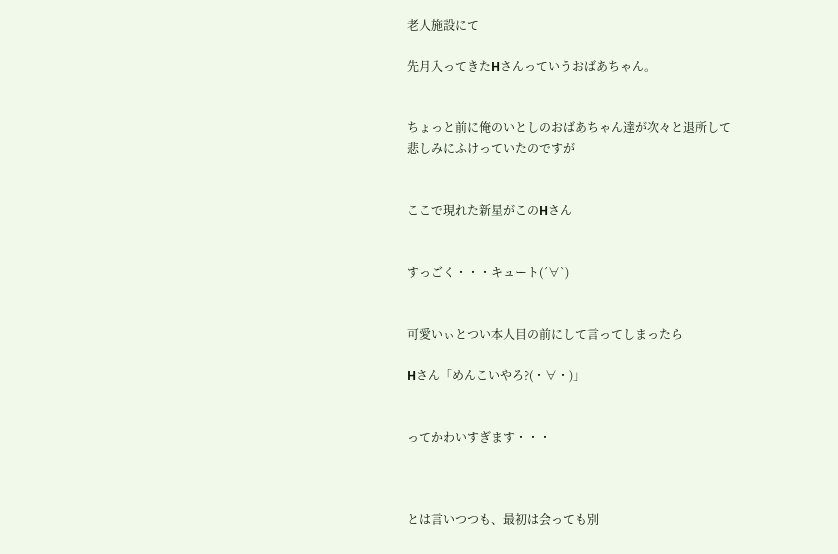老人施設にて

先月入ってきたHさんっていうおばあちゃん。


ちょっと前に俺のいとしのおばあちゃん達が次々と退所して
悲しみにふけっていたのですが


ここで現れた新星がこのHさん


すっごく・・・キュート(´∀`)


可愛いぃとつい本人目の前にして言ってしまったら

Hさん「めんこいやろ?(・∀・)」


ってかわいすぎます・・・



とは言いつつも、最初は会っても別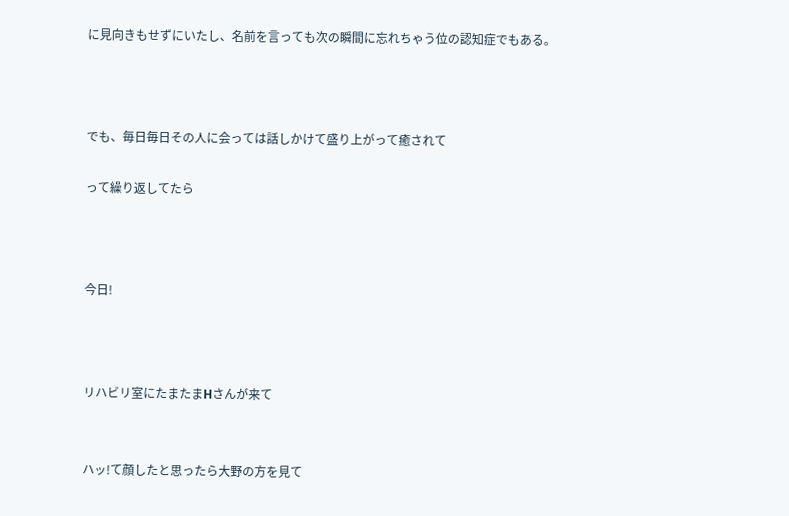に見向きもせずにいたし、名前を言っても次の瞬間に忘れちゃう位の認知症でもある。



でも、毎日毎日その人に会っては話しかけて盛り上がって癒されて

って繰り返してたら



今日!



リハビリ室にたまたまHさんが来て


ハッ!て顔したと思ったら大野の方を見て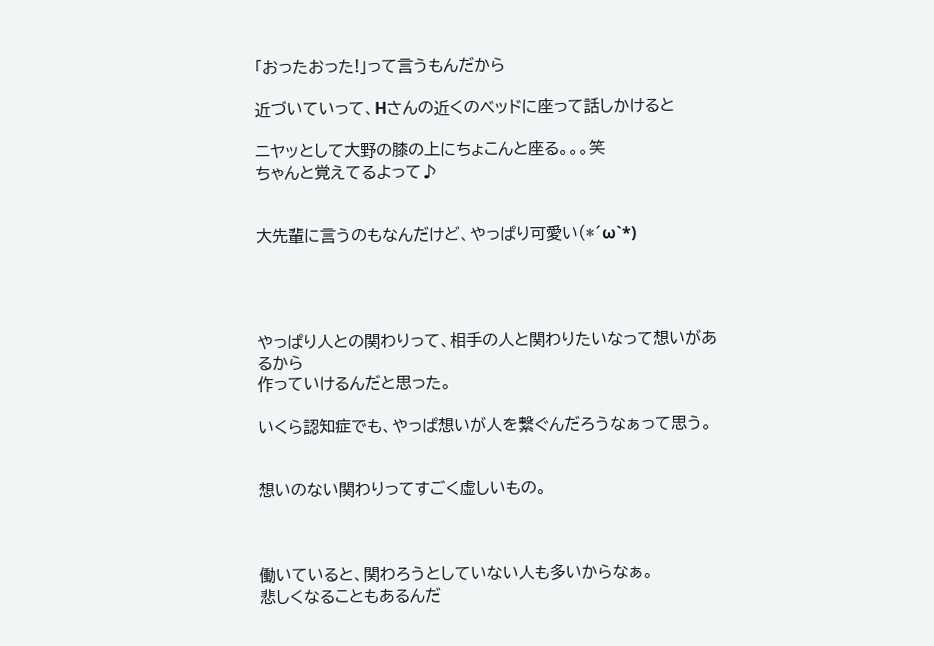「おったおった!」って言うもんだから

近づいていって、Hさんの近くのベッドに座って話しかけると

ニヤッとして大野の膝の上にちょこんと座る。。。笑
ちゃんと覚えてるよって♪


大先輩に言うのもなんだけど、やっぱり可愛い(*´ω`*)




やっぱり人との関わりって、相手の人と関わりたいなって想いがあるから
作っていけるんだと思った。

いくら認知症でも、やっぱ想いが人を繋ぐんだろうなぁって思う。


想いのない関わりってすごく虚しいもの。



働いていると、関わろうとしていない人も多いからなぁ。
悲しくなることもあるんだ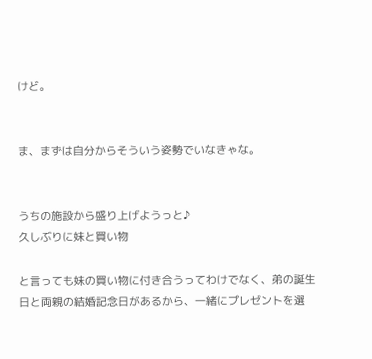けど。


ま、まずは自分からそういう姿勢でいなきゃな。


うちの施設から盛り上げようっと♪
久しぶりに妹と買い物

と言っても妹の買い物に付き合うってわけでなく、弟の誕生日と両親の結婚記念日があるから、一緒にプレゼントを選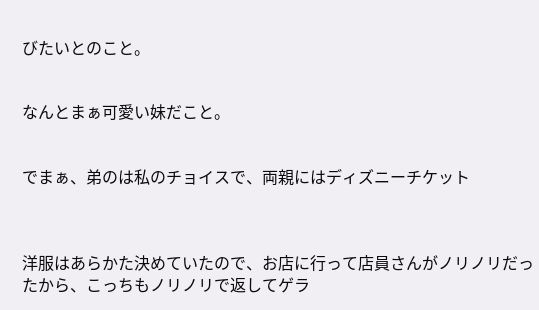びたいとのこと。


なんとまぁ可愛い妹だこと。


でまぁ、弟のは私のチョイスで、両親にはディズニーチケット



洋服はあらかた決めていたので、お店に行って店員さんがノリノリだったから、こっちもノリノリで返してゲラ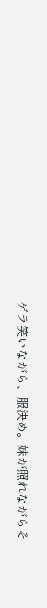ゲラ笑いながら、服決め。妹が照れながらそ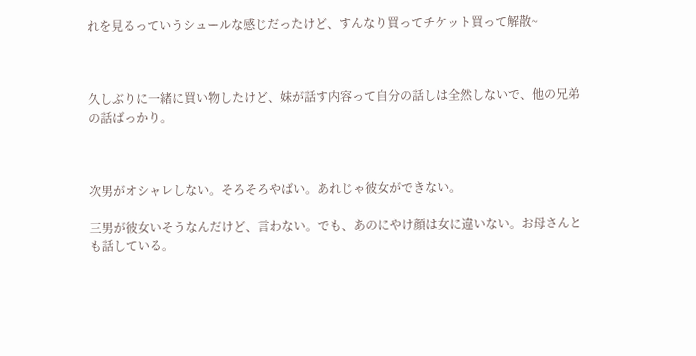れを見るっていうシュールな感じだったけど、すんなり買ってチケット買って解散~



久しぶりに一緒に買い物したけど、妹が話す内容って自分の話しは全然しないで、他の兄弟の話ばっかり。



次男がオシャレしない。そろそろやばい。あれじゃ彼女ができない。

三男が彼女いそうなんだけど、言わない。でも、あのにやけ顔は女に違いない。お母さんとも話している。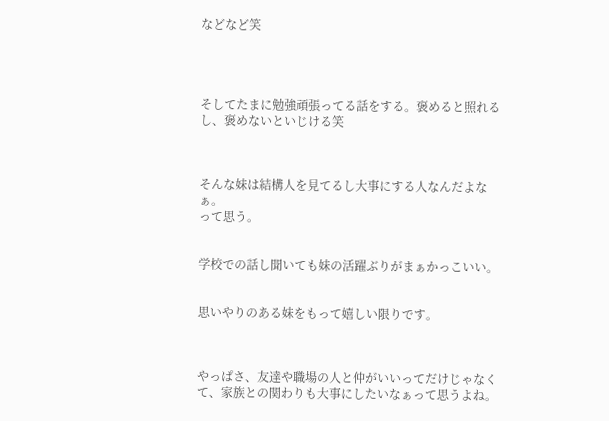などなど笑




そしてたまに勉強頑張ってる話をする。褒めると照れるし、褒めないといじける笑



そんな妹は結構人を見てるし大事にする人なんだよなぁ。
って思う。


学校での話し聞いても妹の活躍ぶりがまぁかっこいい。


思いやりのある妹をもって嬉しい限りです。



やっぱさ、友達や職場の人と仲がいいってだけじゃなくて、家族との関わりも大事にしたいなぁって思うよね。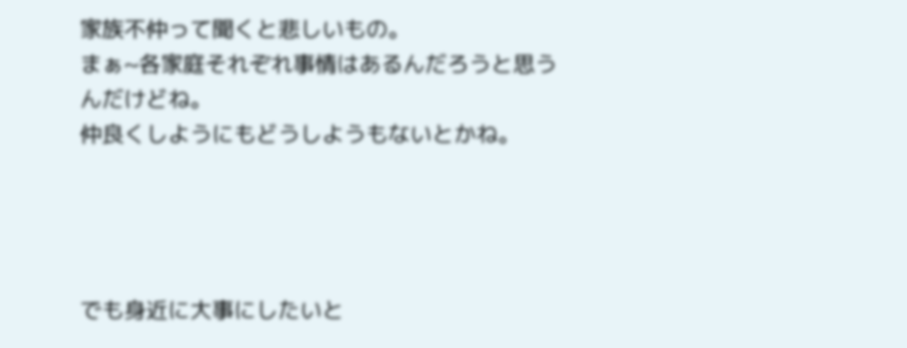家族不仲って聞くと悲しいもの。
まぁ~各家庭それぞれ事情はあるんだろうと思うんだけどね。
仲良くしようにもどうしようもないとかね。




でも身近に大事にしたいと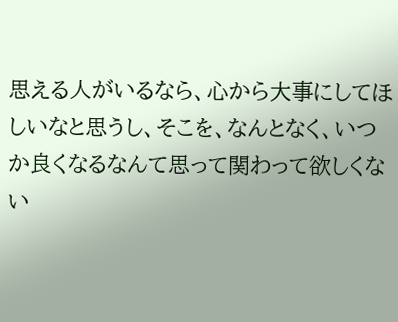思える人がいるなら、心から大事にしてほしいなと思うし、そこを、なんとなく、いつか良くなるなんて思って関わって欲しくない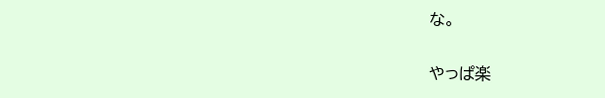な。


やっぱ楽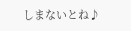しまないとね♪